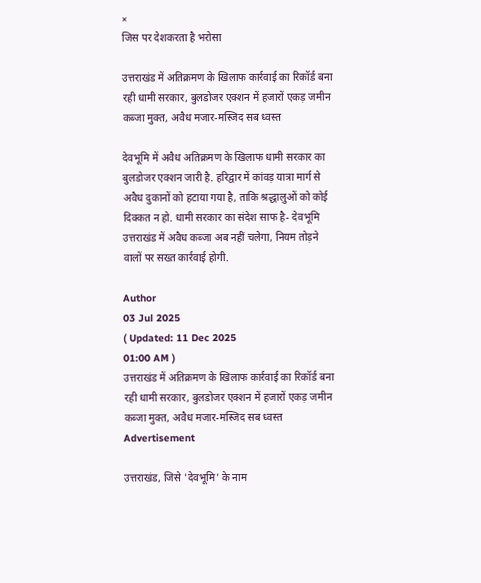×
जिस पर देशकरता है भरोसा

उत्तराखंड में अतिक्रमण के खिलाफ कार्रवाई का रिकॉर्ड बना रही धामी सरकार, बुलडोजर एक्शन में हजारों एकड़ जमीन कब्जा मुक्त, अवैध मजार-मस्जिद सब ध्वस्त

देवभूमि में अवैध अतिक्रमण के खिलाफ धामी सरकार का बुलडोजर एक्शन जारी है. हरिद्वार में कांवड़ यात्रा मार्ग से अवैध दुकानों को हटाया गया है, ताकि श्रद्धालुओं को कोई दिक्कत न हो. धामी सरकार का संदेश साफ है- देवभूमि उत्तराखंड में अवैध कब्जा अब नहीं चलेगा, नियम तोड़ने वालों पर सख्त कार्रवाई होगी.

Author
03 Jul 2025
( Updated: 11 Dec 2025
01:00 AM )
उत्तराखंड में अतिक्रमण के खिलाफ कार्रवाई का रिकॉर्ड बना रही धामी सरकार, बुलडोजर एक्शन में हजारों एकड़ जमीन कब्जा मुक्त, अवैध मजार-मस्जिद सब ध्वस्त
Advertisement

उत्तराखंड, जिसे 'देवभूमि' के नाम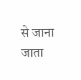से जाना जाता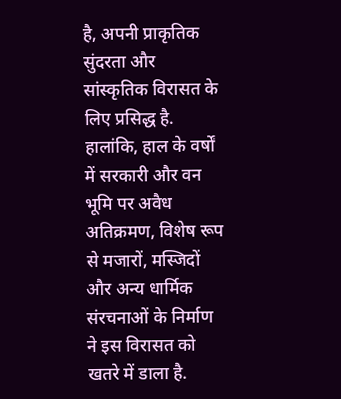है, अपनी प्राकृतिक सुंदरता और सांस्कृतिक विरासत के लिए प्रसिद्ध है. हालांकि, हाल के वर्षों में सरकारी और वन भूमि पर अवैध अतिक्रमण, विशेष रूप से मजारों, मस्जिदों और अन्य धार्मिक संरचनाओं के निर्माण ने इस विरासत को खतरे में डाला है.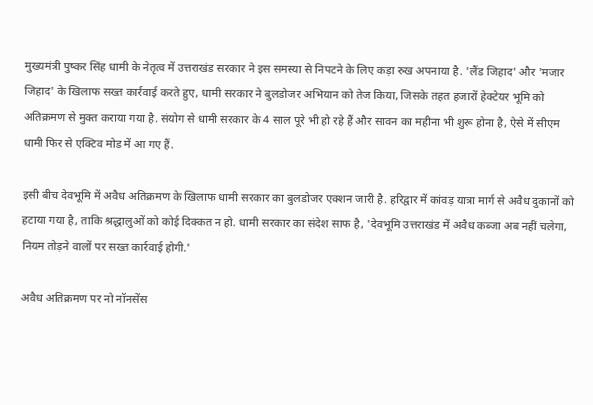मुख्यमंत्री पुष्कर सिंह धामी के नेतृत्व में उत्तराखंड सरकार ने इस समस्या से निपटने के लिए कड़ा रुख अपनाया है. 'लैंड जिहाद' और 'मजार जिहाद' के खिलाफ सख्त कार्रवाई करते हुए, धामी सरकार ने बुलडोजर अभियान को तेज किया, जिसके तहत हजारों हेक्टेयर भूमि को अतिक्रमण से मुक्त कराया गया है. संयोग से धामी सरकार के 4 साल पूरे भी हो रहे हैं और सावन का महीना भी शुरू होना है, ऐसे में सीएम धामी फिर से एक्टिव मोड में आ गए हैं.

इसी बीच देवभूमि में अवैध अतिक्रमण के खिलाफ धामी सरकार का बुलडोजर एक्शन जारी है. हरिद्वार में कांवड़ यात्रा मार्ग से अवैध दुकानों को हटाया गया है, ताकि श्रद्धालुओं को कोई दिक्कत न हो. धामी सरकार का संदेश साफ है, 'देवभूमि उत्तराखंड में अवैध कब्जा अब नहीं चलेगा, नियम तोड़ने वालों पर सख्त कार्रवाई होगी.'

अवैध अतिक्रमण पर नो नॉनसेंस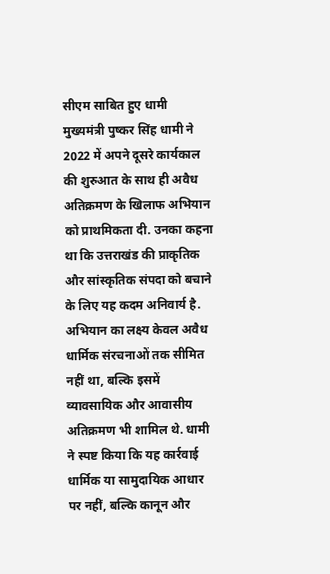सीएम साबित हुए धामी
मुख्यमंत्री पुष्कर सिंह धामी ने 2022 में अपने दूसरे कार्यकाल की शुरुआत के साथ ही अवैध अतिक्रमण के खिलाफ अभियान को प्राथमिकता दी. उनका कहना था कि उत्तराखंड की प्राकृतिक और सांस्कृतिक संपदा को बचाने के लिए यह कदम अनिवार्य है. अभियान का लक्ष्य केवल अवैध धार्मिक संरचनाओं तक सीमित नहीं था, बल्कि इसमें व्यावसायिक और आवासीय अतिक्रमण भी शामिल थे. धामी ने स्पष्ट किया कि यह कार्रवाई धार्मिक या सामुदायिक आधार पर नहीं, बल्कि कानून और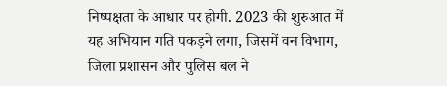निष्पक्षता के आधार पर होगी. 2023 की शुरुआत में यह अभियान गति पकड़ने लगा, जिसमें वन विभाग, जिला प्रशासन और पुलिस बल ने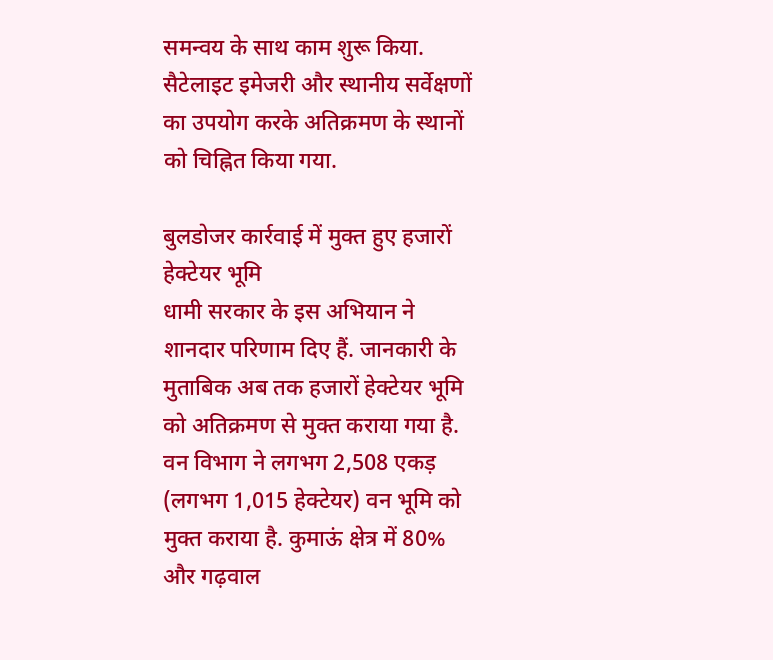समन्वय के साथ काम शुरू किया. सैटेलाइट इमेजरी और स्थानीय सर्वेक्षणों का उपयोग करके अतिक्रमण के स्थानों को चिह्नित किया गया.

बुलडोजर कार्रवाई में मुक्त हुए हजारों हेक्टेयर भूमि
धामी सरकार के इस अभियान ने शानदार परिणाम दिए हैं. जानकारी के मुताबिक अब तक हजारों हेक्टेयर भूमि को अतिक्रमण से मुक्त कराया गया है. वन विभाग ने लगभग 2,508 एकड़ (लगभग 1,015 हेक्टेयर) वन भूमि को मुक्त कराया है. कुमाऊं क्षेत्र में 80% और गढ़वाल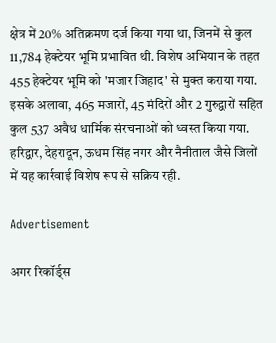क्षेत्र में 20% अतिक्रमण दर्ज किया गया था, जिनमें से कुल 11,784 हेक्टेयर भूमि प्रभावित थी. विशेष अभियान के तहत 455 हेक्टेयर भूमि को 'मजार जिहाद' से मुक्त कराया गया. इसके अलावा, 465 मजारों, 45 मंदिरों और 2 गुरुद्वारों सहित कुल 537 अवैध धार्मिक संरचनाओं को ध्वस्त किया गया. हरिद्वार, देहरादून, ऊधम सिंह नगर और नैनीताल जैसे जिलों में यह कार्रवाई विशेष रूप से सक्रिय रही.

Advertisement

अगर रिकॉर्ड्स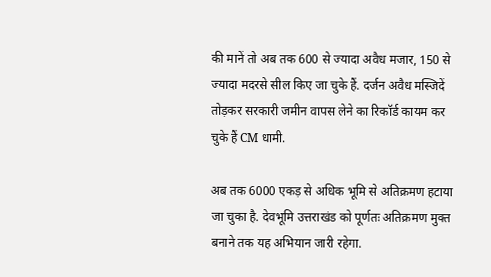की मानें तो अब तक 600 से ज्यादा अवैध मजार, 150 से ज्यादा मदरसे सील किए जा चुके हैं. दर्जन अवैध मस्जिदें तोड़कर सरकारी जमीन वापस लेने का रिकॉर्ड कायम कर चुके हैं CM धामी.

अब तक 6000 एकड़ से अधिक भूमि से अतिक्रमण हटाया जा चुका है. देवभूमि उत्तराखंड को पूर्णतः अतिक्रमण मुक्त बनाने तक यह अभियान जारी रहेगा.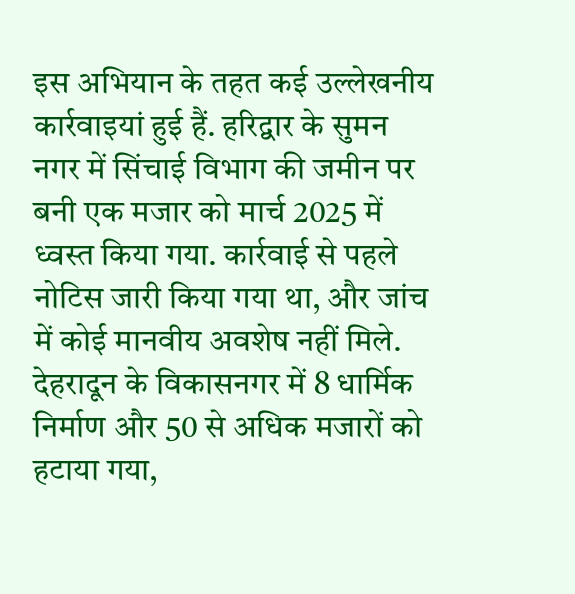इस अभियान के तहत कई उल्लेखनीय कार्रवाइयां हुई हैं. हरिद्वार के सुमन नगर में सिंचाई विभाग की जमीन पर बनी एक मजार को मार्च 2025 में ध्वस्त किया गया. कार्रवाई से पहले नोटिस जारी किया गया था, और जांच में कोई मानवीय अवशेष नहीं मिले. देहरादून के विकासनगर में 8 धार्मिक निर्माण और 50 से अधिक मजारों को हटाया गया,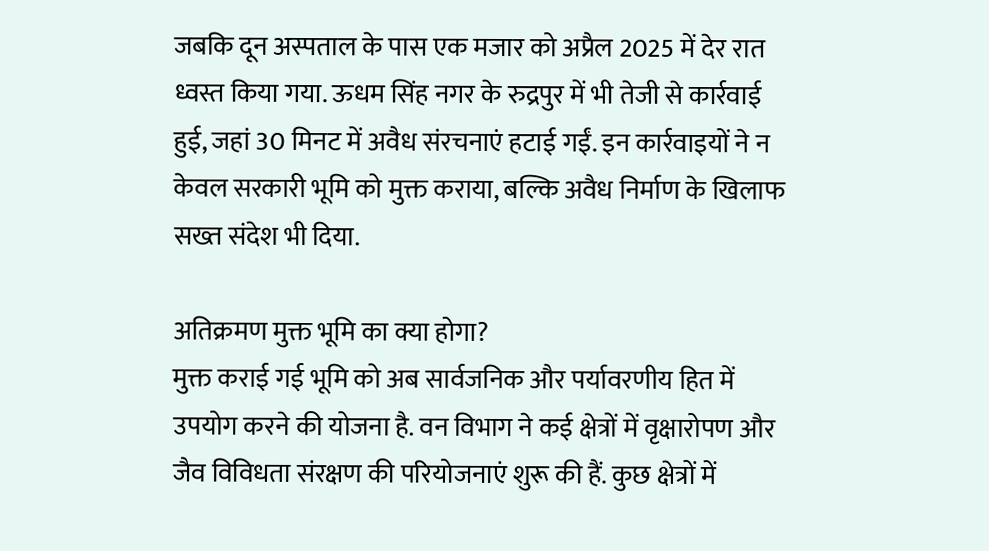जबकि दून अस्पताल के पास एक मजार को अप्रैल 2025 में देर रात ध्वस्त किया गया. ऊधम सिंह नगर के रुद्रपुर में भी तेजी से कार्रवाई हुई, जहां 30 मिनट में अवैध संरचनाएं हटाई गईं. इन कार्रवाइयों ने न केवल सरकारी भूमि को मुक्त कराया, बल्कि अवैध निर्माण के खिलाफ सख्त संदेश भी दिया.

अतिक्रमण मुक्त भूमि का क्या होगा?
मुक्त कराई गई भूमि को अब सार्वजनिक और पर्यावरणीय हित में उपयोग करने की योजना है. वन विभाग ने कई क्षेत्रों में वृक्षारोपण और जैव विविधता संरक्षण की परियोजनाएं शुरू की हैं. कुछ क्षेत्रों में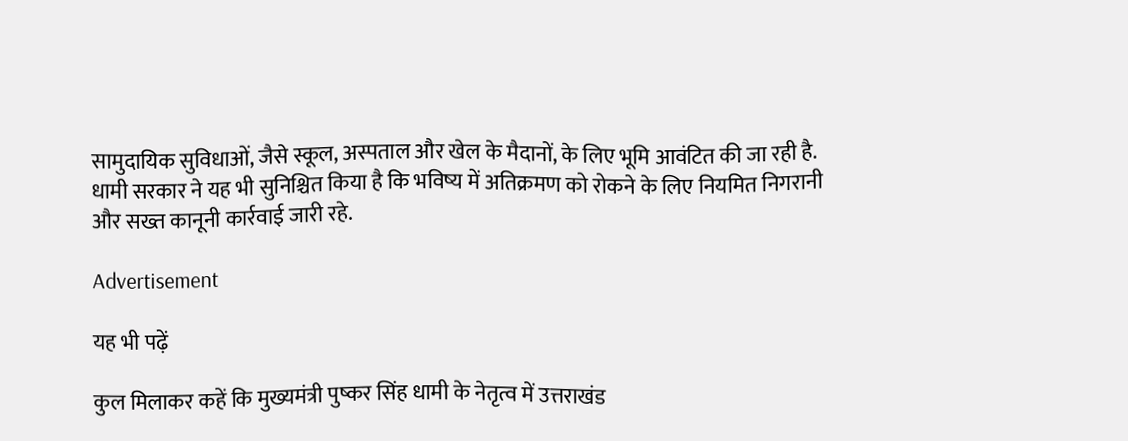सामुदायिक सुविधाओं, जैसे स्कूल, अस्पताल और खेल के मैदानों, के लिए भूमि आवंटित की जा रही है. धामी सरकार ने यह भी सुनिश्चित किया है कि भविष्य में अतिक्रमण को रोकने के लिए नियमित निगरानी और सख्त कानूनी कार्रवाई जारी रहे.

Advertisement

यह भी पढ़ें

कुल मिलाकर कहें कि मुख्यमंत्री पुष्कर सिंह धामी के नेतृत्व में उत्तराखंड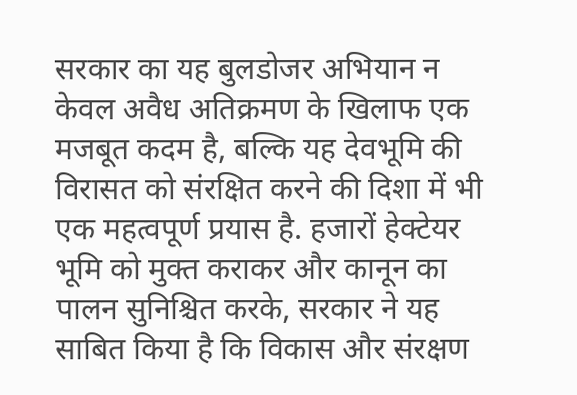सरकार का यह बुलडोजर अभियान न केवल अवैध अतिक्रमण के खिलाफ एक मजबूत कदम है, बल्कि यह देवभूमि की विरासत को संरक्षित करने की दिशा में भी एक महत्वपूर्ण प्रयास है. हजारों हेक्टेयर भूमि को मुक्त कराकर और कानून का पालन सुनिश्चित करके, सरकार ने यह साबित किया है कि विकास और संरक्षण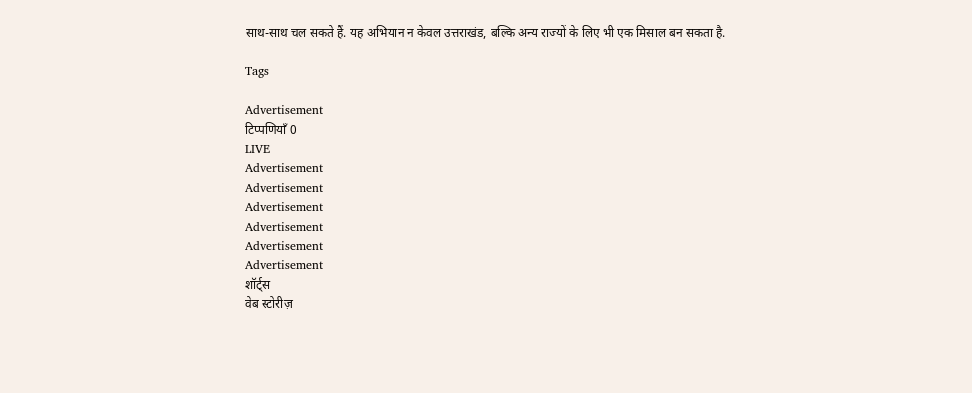साथ-साथ चल सकते हैं. यह अभियान न केवल उत्तराखंड, बल्कि अन्य राज्यों के लिए भी एक मिसाल बन सकता है.

Tags

Advertisement
टिप्पणियाँ 0
LIVE
Advertisement
Advertisement
Advertisement
Advertisement
Advertisement
Advertisement
शॉर्ट्स
वेब स्टोरीज़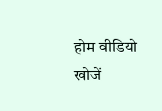होम वीडियो खोजें